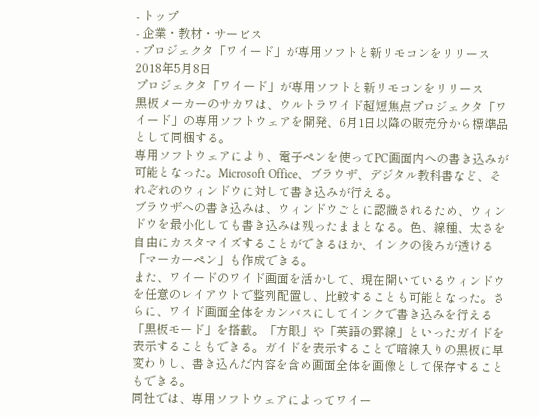- トップ
- 企業・教材・サービス
- プロジェクタ「ワイード」が専用ソフトと新リモコンをリリース
2018年5月8日
プロジェクタ「ワイード」が専用ソフトと新リモコンをリリース
黒板メーカーのサカワは、ウルトラワイド超短焦点プロジェクタ「ワイード」の専用ソフトウェアを開発、6月1日以降の販売分から標準品として同梱する。
専用ソフトウェアにより、電子ペンを使ってPC画面内への書き込みが可能となった。Microsoft Office、ブラウザ、デジタル教科書など、それぞれのウィンドウに対して書き込みが行える。
ブラウザへの書き込みは、ウィンドウごとに認識されるため、ウィンドウを最小化しても書き込みは残ったままとなる。色、線種、太さを自由にカスタマイズすることができるほか、インクの後ろが透ける「マーカーペン」も作成できる。
また、ワイードのワイド画面を活かして、現在開いているウィンドウを任意のレイアウトで整列配置し、比較することも可能となった。さらに、ワイド画面全体をカンバスにしてインクで書き込みを行える「黒板モード」を搭載。「方眼」や「英語の罫線」といったガイドを表示することもできる。ガイドを表示することで暗線入りの黒板に早変わりし、書き込んだ内容を含め画面全体を画像として保存することもできる。
同社では、専用ソフトウェアによってワイー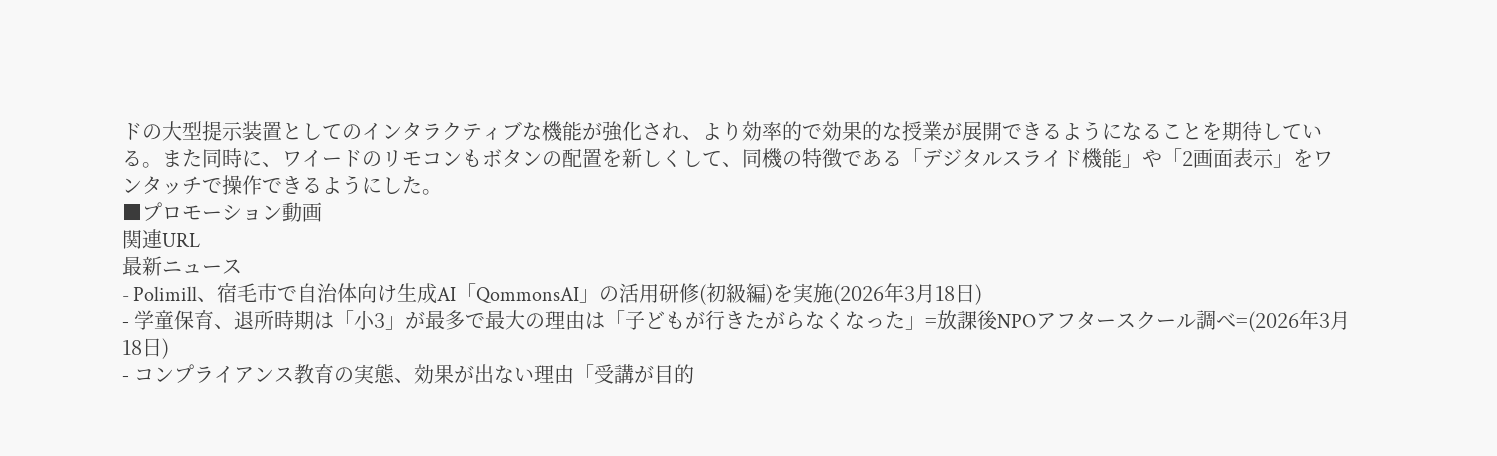ドの大型提示装置としてのインタラクティブな機能が強化され、より効率的で効果的な授業が展開できるようになることを期待している。また同時に、ワイードのリモコンもボタンの配置を新しくして、同機の特徴である「デジタルスライド機能」や「2画面表示」をワンタッチで操作できるようにした。
■プロモーション動画
関連URL
最新ニュース
- Polimill、宿毛市で自治体向け生成AI「QommonsAI」の活用研修(初級編)を実施(2026年3月18日)
- 学童保育、退所時期は「小3」が最多で最大の理由は「子どもが行きたがらなくなった」=放課後NPOアフタースクール調べ=(2026年3月18日)
- コンプライアンス教育の実態、効果が出ない理由「受講が目的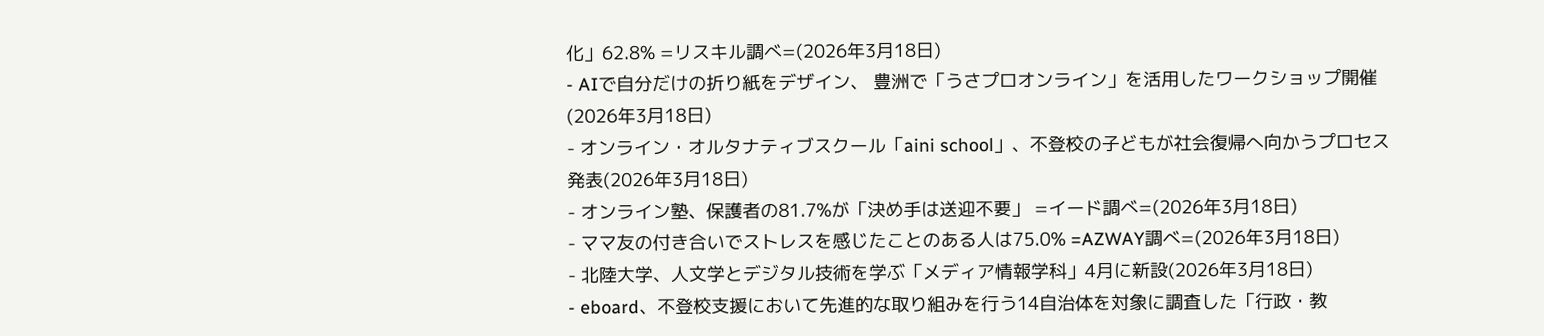化」62.8% =リスキル調べ=(2026年3月18日)
- AIで自分だけの折り紙をデザイン、 豊洲で「うさプロオンライン」を活用したワークショップ開催(2026年3月18日)
- オンライン・オルタナティブスクール「aini school」、不登校の子どもが社会復帰へ向かうプロセス発表(2026年3月18日)
- オンライン塾、保護者の81.7%が「決め手は送迎不要」 =イード調べ=(2026年3月18日)
- ママ友の付き合いでストレスを感じたことのある人は75.0% =AZWAY調べ=(2026年3月18日)
- 北陸大学、人文学とデジタル技術を学ぶ「メディア情報学科」4月に新設(2026年3月18日)
- eboard、不登校支援において先進的な取り組みを行う14自治体を対象に調査した「行政・教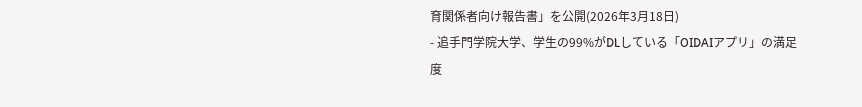育関係者向け報告書」を公開(2026年3月18日)
- 追手門学院大学、学生の99%がDLしている「OIDAIアプリ」の満足度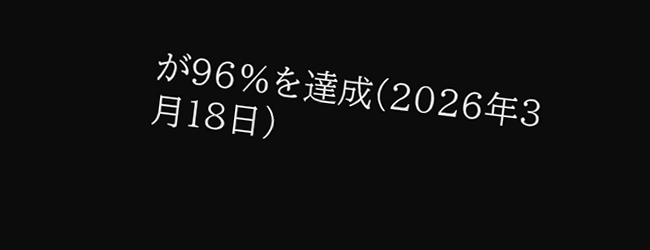が96%を達成(2026年3月18日)